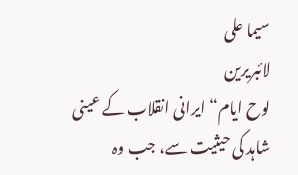سیما علی
لائبریرین
لوح ایام“ ایرانی انقلاب کے عینی شاہد کی حیثیت سے، جب وہ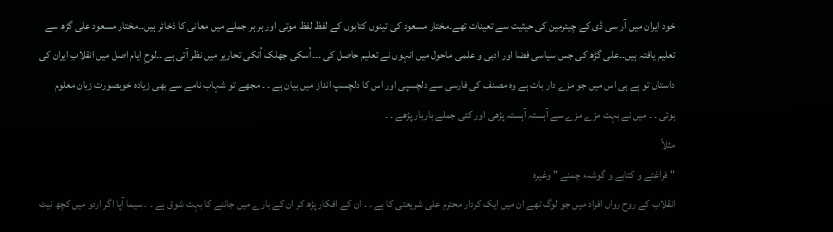خود ایران میں آر سی ڈی کے چیئرمین کی حیثیت سے تعینات تھے۔مختار مسعود کی تینوں کتابوں کے لفظ لفظ موتی اور ہر ہر جملے میں معانی کا ذخائر ہیں۔۔مختار مسعود علی گڑھ سے تعلیم یافتہ ہیں۔۔علی گڑھ کی جس سیاسی فضا اور ادبی و علمی ماحول میں انہوں نے تعلیم حاصل کی ۔۔۔اُسکی جھلک اُنکی تحاریر میں نظر آتی ہے ۔۔لوحِ ایام اصل میں انقلابِ ایران کی داستاں تو ہے ہی اس میں جو مزے دار بات ہے وہ مصنف کی فارسی سے دلچسپی اور اس کا دلچسپ انداز میں بیان ہے ۔ ۔ مجھے تو شہاب نامے سے بھی زیادہ خوبصورت زبان معلوم ہوئی ۔ ۔ میں نے بہت مزے مزے سے آہستہ آہستہ پڑھی اور کئی جملے باربار پڑھے ۔ ۔
مثلاً
" فراغتے و کتابے و گوشہء چمنے " وغیرہ
انقلاب کے روح رواں افراد میں جو لوگ تھے ان میں ایک کردار محترم علی شریعتی کا ہے ۔ ۔ ان کے افکار پڑھ کر ان کے بارے میں جاننے کا بہت شوق ہے ۔ ۔ سیما آپا اگر اردو میں کچھ نیٹ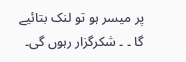پر میسر ہو تو لنک بتائیے گا ۔ ۔ شکرگزار رہوں گی۔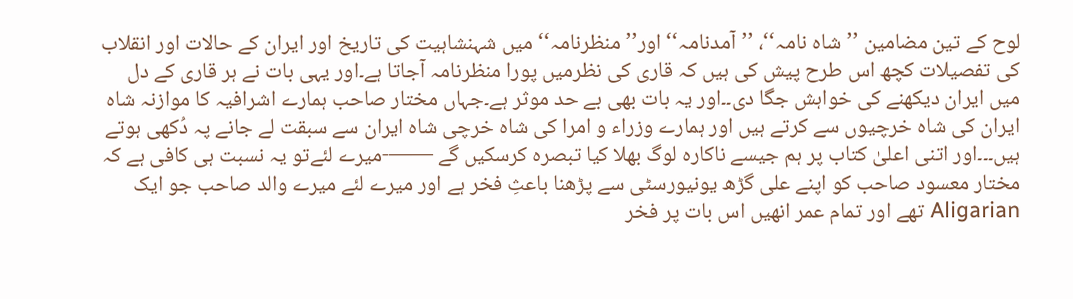لوح کے تین مضامین ’’شاہ نامہ‘‘، ’’آمدنامہ‘‘ اور’’منظرنامہ‘‘ میں شہنشاہیت کی تاریخ اور ایران کے حالات اور انقلاب کی تفصیلات کچھ اس طرح پیش کی ہیں کہ قاری کی نظرمیں پورا منظرنامہ آجاتا ہے۔اور یہی بات نے ہر قاری کے دل میں ایران دیکھنے کی خواہش جگا دی۔۔اور یہ بات بھی بے حد موثر ہے۔جہاں مختار صاحب ہمارے اشرافیہ کا موازنہ شاہ ایران کی شاہ خرچیوں سے کرتے ہیں اور ہمارے وزراء و امرا کی شاہ خرچی شاہ ایران سے سبقت لے جانے پہ دُکھی ہوتے ہیں۔۔۔اور اتنی اعلیٰ کتاب پر ہم جیسے ناکارہ لوگ بھلا کیا تبصرہ کرسکیں گے ——-میرے لئےتو یہ نسبت ہی کافی ہے کہ مختار معسود صاحب کو اپنے علی گڑھ یونیورسٹی سے پڑھنا باعثِ فخر ہے اور میرے لئے میرے والد صاحب جو ایک Aligarian تھے اور تمام عمر انھیں اس بات پر فخر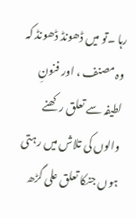رہا ۔تو میں ڈھونڈ ڈھونڈ کہ وہ مصنف ، اور فنونِ لطیفہ سے تعلق رکھنے والوں کی تلاش میں رہتی ہوں جنکا تعلق علی گڑھ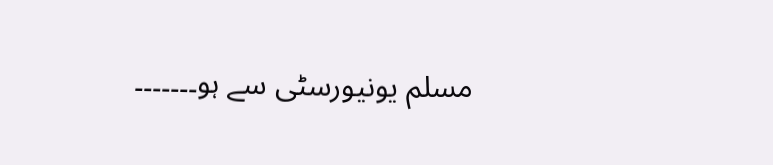مسلم یونیورسٹی سے ہو۔۔۔۔۔۔۔